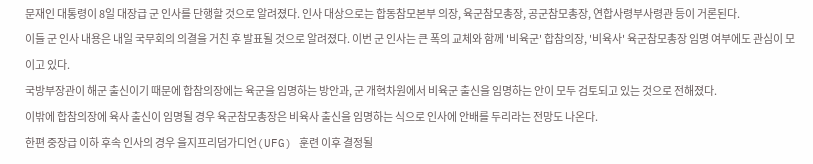문재인 대통령이 8일 대장급 군 인사를 단행할 것으로 알려졌다. 인사 대상으로는 합동참모본부 의장, 육군참모총장, 공군참모총장, 연합사령부사령관 등이 거론된다.
이들 군 인사 내용은 내일 국무회의 의결을 거친 후 발표될 것으로 알려졌다. 이번 군 인사는 큰 폭의 교체와 함께 '비육군' 합참의장, '비육사' 육군참모총장 임명 여부에도 관심이 모이고 있다.
국방부장관이 해군 출신이기 때문에 합참의장에는 육군을 임명하는 방안과, 군 개혁차원에서 비육군 출신을 임명하는 안이 모두 검토되고 있는 것으로 전해졌다.
이밖에 합참의장에 육사 출신이 임명될 경우 육군참모총장은 비육사 출신을 임명하는 식으로 인사에 안배를 두리라는 전망도 나온다.
한편 중장급 이하 후속 인사의 경우 을지프리덤가디언(UFG) 훈련 이후 결정될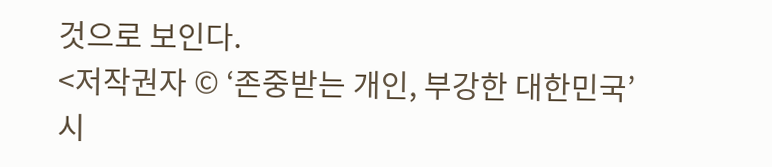것으로 보인다.
<저작권자 © ‘존중받는 개인, 부강한 대한민국’ 시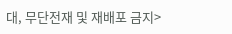대, 무단전재 및 재배포 금지>